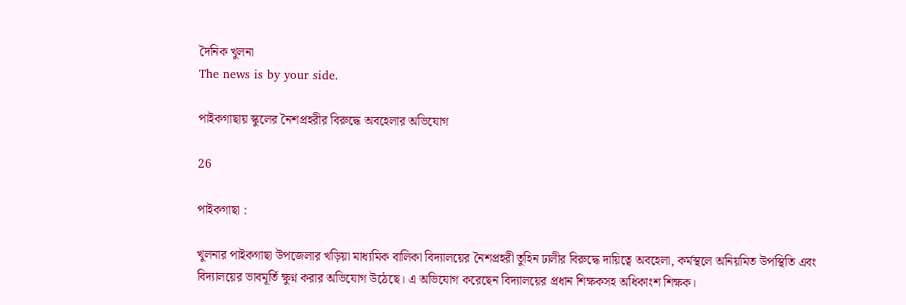দৈনিক খুলনা
The news is by your side.

পাইকগাছায় স্কুলের নৈশপ্রহরীর বিরুদ্ধে অবহেলার অভিযোগ

26

পাইকগাছা :

খুলনার পাইকগাছা উপজেলার খড়িয়া মাধ্যমিক বালিকা বিদ্যালয়ের নৈশপ্রহরী তুহিন ঢালীর বিরুদ্ধে দায়িত্বে অবহেলা, কর্মস্থলে অনিয়মিত উপস্থিতি এবং বিদ্যালয়ের ভাবমূর্তি ক্ষুণ্ন করার অভিযোগ উঠেছে। এ অভিযোগ করেছেন বিদ্যালয়ের প্রধান শিক্ষকসহ অধিকাংশ শিক্ষক।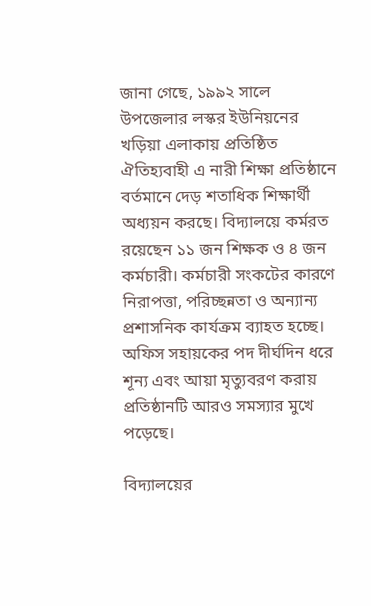জানা গেছে, ১৯৯২ সালে উপজেলার লস্কর ইউনিয়নের খড়িয়া এলাকায় প্রতিষ্ঠিত ঐতিহ্যবাহী এ নারী শিক্ষা প্রতিষ্ঠানে বর্তমানে দেড় শতাধিক শিক্ষার্থী অধ্যয়ন করছে। বিদ্যালয়ে কর্মরত রয়েছেন ১১ জন শিক্ষক ও ৪ জন কর্মচারী। কর্মচারী সংকটের কারণে নিরাপত্তা, পরিচ্ছন্নতা ও অন্যান্য প্রশাসনিক কার্যক্রম ব্যাহত হচ্ছে। অফিস সহায়কের পদ দীর্ঘদিন ধরে শূন্য এবং আয়া মৃত্যুবরণ করায় প্রতিষ্ঠানটি আরও সমস্যার মুখে পড়েছে।

বিদ্যালয়ের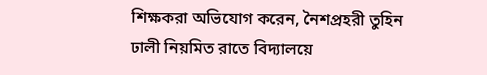শিক্ষকরা অভিযোগ করেন, নৈশপ্রহরী তুহিন ঢালী নিয়মিত রাতে বিদ্যালয়ে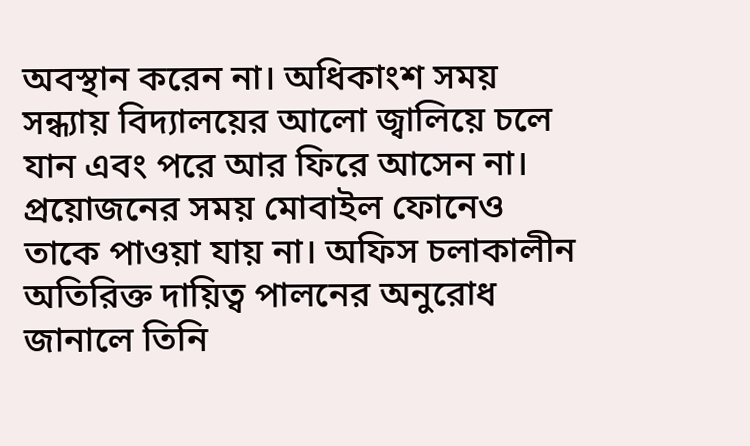অবস্থান করেন না। অধিকাংশ সময় সন্ধ্যায় বিদ্যালয়ের আলো জ্বালিয়ে চলে যান এবং পরে আর ফিরে আসেন না। প্রয়োজনের সময় মোবাইল ফোনেও তাকে পাওয়া যায় না। অফিস চলাকালীন অতিরিক্ত দায়িত্ব পালনের অনুরোধ জানালে তিনি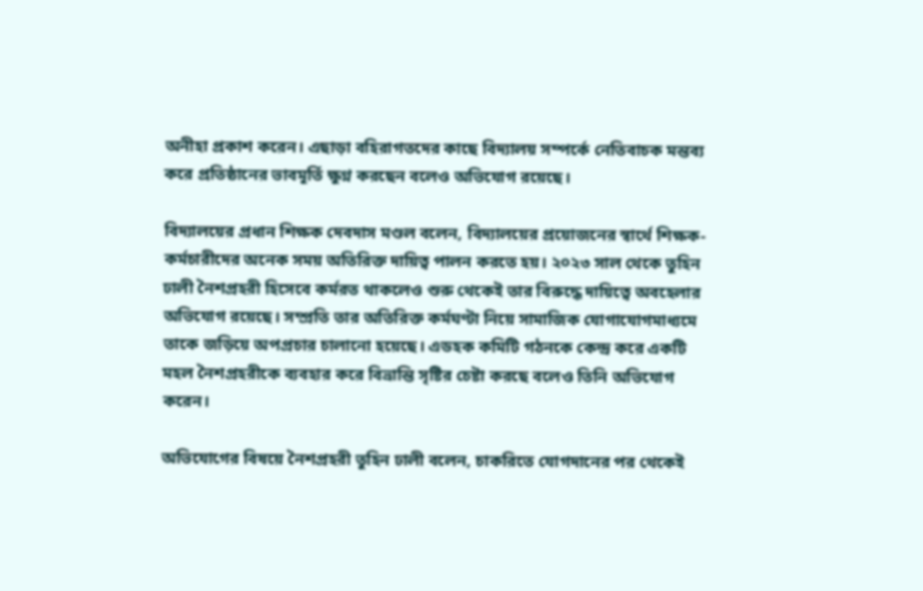অনীহা প্রকাশ করেন। এছাড়া বহিরাগতদের কাছে বিদ্যালয় সম্পর্কে নেতিবাচক মন্তব্য করে প্রতিষ্ঠানের ভাবমূর্তি ক্ষুণ্ন করছেন বলেও অভিযোগ রয়েছে।

বিদ্যালয়ের প্রধান শিক্ষক দেবদাস মণ্ডল বলেন, বিদ্যালয়ের প্রয়োজনের স্বার্থে শিক্ষক-কর্মচারীদের অনেক সময় অতিরিক্ত দায়িত্ব পালন করতে হয়। ২০২৩ সাল থেকে তুহিন ঢালী নৈশপ্রহরী হিসেবে কর্মরত থাকলেও শুরু থেকেই তার বিরুদ্ধে দায়িত্বে অবহেলার অভিযোগ রয়েছে। সম্প্রতি তার অতিরিক্ত কর্মঘণ্টা নিয়ে সামাজিক যোগাযোগমাধ্যমে তাকে জড়িয়ে অপপ্রচার চালানো হয়েছে। এডহক কমিটি গঠনকে কেন্দ্র করে একটি মহল নৈশপ্রহরীকে ব্যবহার করে বিভ্রান্তি সৃষ্টির চেষ্টা করছে বলেও তিনি অভিযোগ করেন।

অভিযোগের বিষয়ে নৈশপ্রহরী তুহিন ঢালী বলেন, চাকরিতে যোগদানের পর থেকেই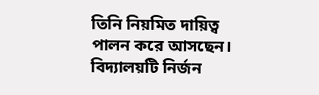তিনি নিয়মিত দায়িত্ব পালন করে আসছেন। বিদ্যালয়টি নির্জন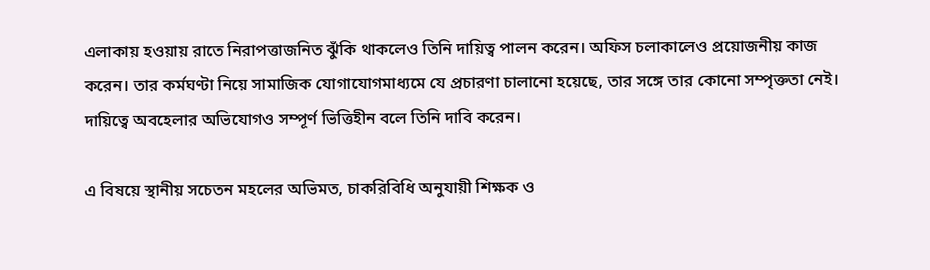এলাকায় হওয়ায় রাতে নিরাপত্তাজনিত ঝুঁকি থাকলেও তিনি দায়িত্ব পালন করেন। অফিস চলাকালেও প্রয়োজনীয় কাজ করেন। তার কর্মঘণ্টা নিয়ে সামাজিক যোগাযোগমাধ্যমে যে প্রচারণা চালানো হয়েছে, তার সঙ্গে তার কোনো সম্পৃক্ততা নেই। দায়িত্বে অবহেলার অভিযোগও সম্পূর্ণ ভিত্তিহীন বলে তিনি দাবি করেন।

এ বিষয়ে স্থানীয় সচেতন মহলের অভিমত, চাকরিবিধি অনুযায়ী শিক্ষক ও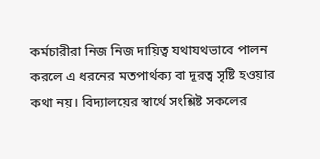কর্মচারীরা নিজ নিজ দায়িত্ব যথাযথভাবে পালন করলে এ ধরনের মতপার্থক্য বা দূরত্ব সৃষ্টি হওয়ার কথা নয়। বিদ্যালয়ের স্বার্থে সংশ্লিষ্ট সকলের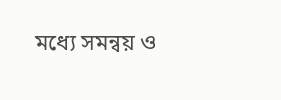মধ্যে সমন্বয় ও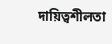দায়িত্বশীলতা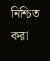নিশ্চিত করা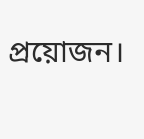প্রয়োজন।